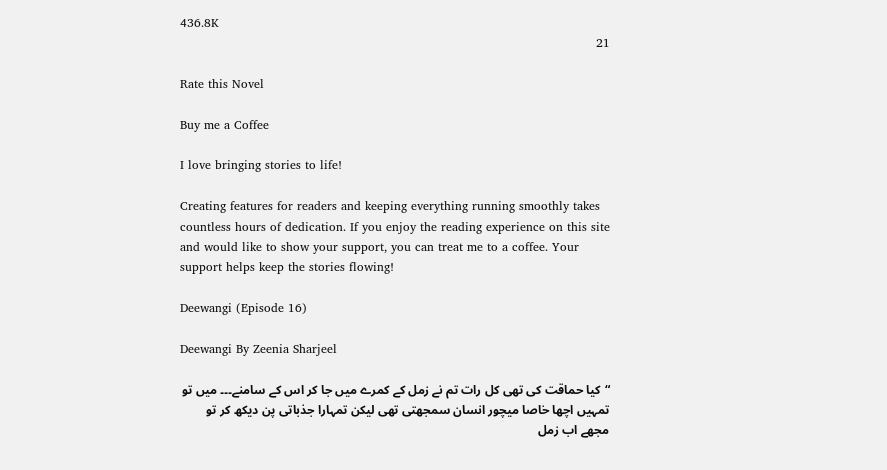436.8K
21

Rate this Novel

Buy me a Coffee

I love bringing stories to life!

Creating features for readers and keeping everything running smoothly takes countless hours of dedication. If you enjoy the reading experience on this site and would like to show your support, you can treat me to a coffee. Your support helps keep the stories flowing!

Deewangi (Episode 16)

Deewangi By Zeenia Sharjeel

“کیا حماقت کی تھی کل رات تم نے زمل کے کمرے میں جا کر اس کے سامنے۔۔۔ میں تو تمہیں اچھا خاصا میچور انسان سمجھتی تھی لیکن تمہارا جذباتی پن دیکھ کر تو مجھے اب زمل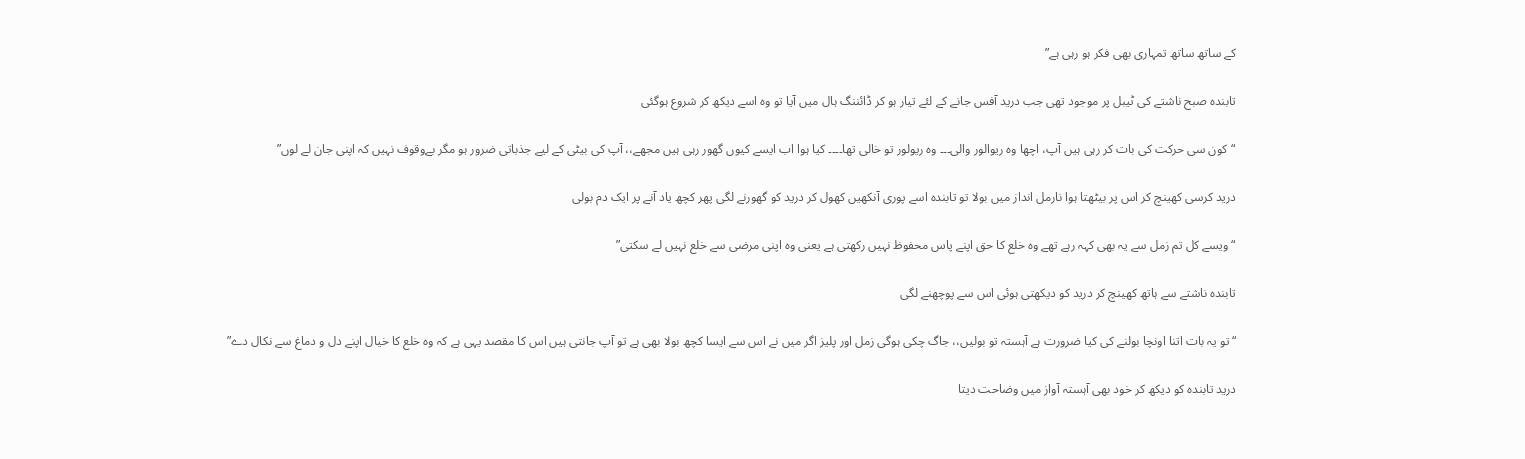کے ساتھ ساتھ تمہاری بھی فکر ہو رہی ہے”

تابندہ صبح ناشتے کی ٹیبل پر موجود تھی جب درید آفس جانے کے لئے تیار ہو کر ڈائننگ ہال میں آیا تو وہ اسے دیکھ کر شروع ہوگئی

“کون سی حرکت کی بات کر رہی ہیں آپ، اچھا وہ ریوالور والی۔۔۔ وہ ریولور تو خالی تھا۔۔۔۔ کیا ہوا اب ایسے کیوں گھور رہی ہیں مجھے،، آپ کی بیٹی کے لیے جذباتی ضرور ہو مگر بےوقوف نہیں کہ اپنی جان لے لوں”

درید کرسی کھینچ کر اس پر بیٹھتا ہوا نارمل انداز میں بولا تو تابندہ اسے پوری آنکھیں کھول کر درید کو گھورنے لگی پھر کچھ یاد آنے پر ایک دم بولی

“ویسے کل تم زمل سے یہ بھی کہہ رہے تھے وہ خلع کا حق اپنے پاس محفوظ نہیں رکھتی ہے یعنی وہ اپنی مرضی سے خلع نہیں لے سکتی”

تابندہ ناشتے سے ہاتھ کھینچ کر درید کو دیکھتی ہوئی اس سے پوچھنے لگی

“تو یہ بات اتنا اونچا بولنے کی کیا ضرورت ہے آہستہ تو بولیں،، جاگ چکی ہوگی زمل اور پلیز اگر میں نے اس سے ایسا کچھ بولا بھی ہے تو آپ جانتی ہیں اس کا مقصد یہی ہے کہ وہ خلع کا خیال اپنے دل و دماغ سے نکال دے”

درید تابندہ کو دیکھ کر خود بھی آہستہ آواز میں وضاحت دیتا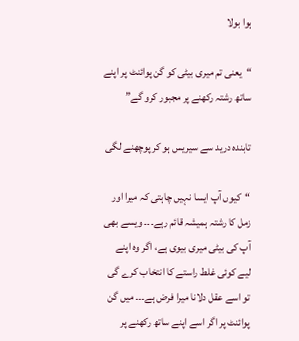ہوا بولا

“یعنی تم میری بیٹی کو گن پوائنٹ پر اپنے ساتھ رشتہ رکھنے پر مجبور کرو گے”

تابندہ درید سے سیریس ہو کر پوچھنے لگی

“کیوں آپ ایسا نہیں چاہتی کہ میرا اور زمل کا رشتہ ہمیشہ قائم رہے۔۔۔ ویسے بھی آپ کی بیٹی میری بیوی ہے، اگر وہ اپنے لیے کوئی غلط راستے کا انتخاب کرے گی تو اسے عقل دلانا میرا فرض ہے۔۔۔ میں گن پوائنٹ پر اگر اسے اپنے ساتھ رکھنے پر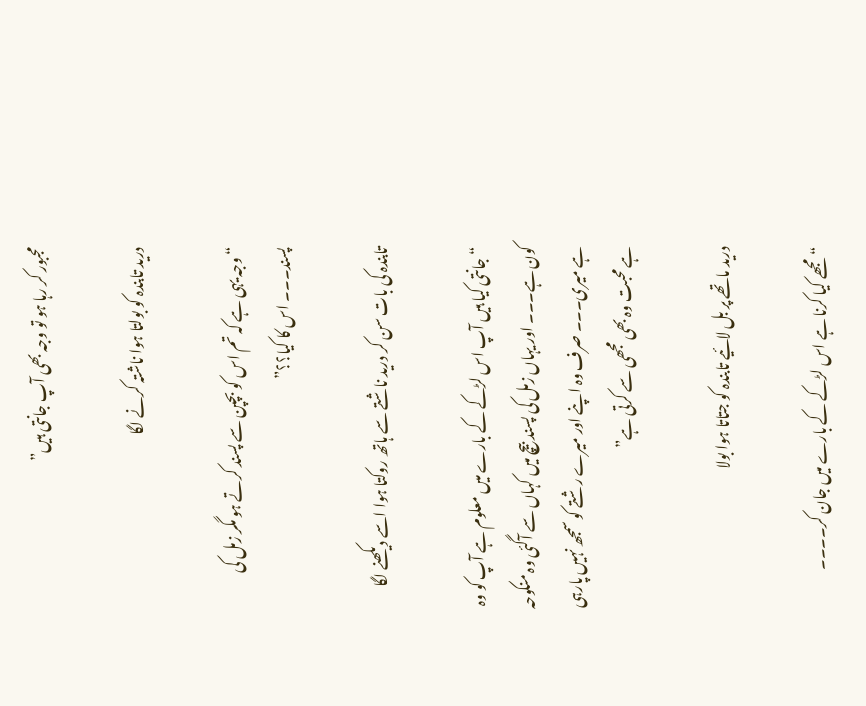مجبور کر رہا ہو تو وجہ بھی آپ جانتی ہیں”

درید تابندہ کو بولتا ہوا ناشتہ کرنے لگا

“وجہ یہی ہے کہ تم اس کو بچپن سے پسند کرتے ہو مگر زمل کی پسند۔۔۔ اس کا کیا؟؟”

تابندہ کی بات سن کر درید ناشتے سے ہاتھ روکتا ہوا اسے دیکھنے لگا

“جانتی کیا ہیں آپ اس لڑکے کے بارے میں معلوم ہے آپ کو وہ کون ہے۔۔۔ اور یہاں زمل کی پسند بیچ میں کہاں سے آگئی وہ منکوحہ ہے میری۔۔۔ صرف وہ اپنے اور میرے رشتے کو سمجھ نہیں پارہی ہے محبت وہ بھی مجھی سے کرتی ہے”

درید ماتھے پر بل لائیے تابندہ کو جتاتا ہوا بولا

“مجھے کیا کرنا ہے اس لڑکے کے بارے میں جان کر۔۔۔۔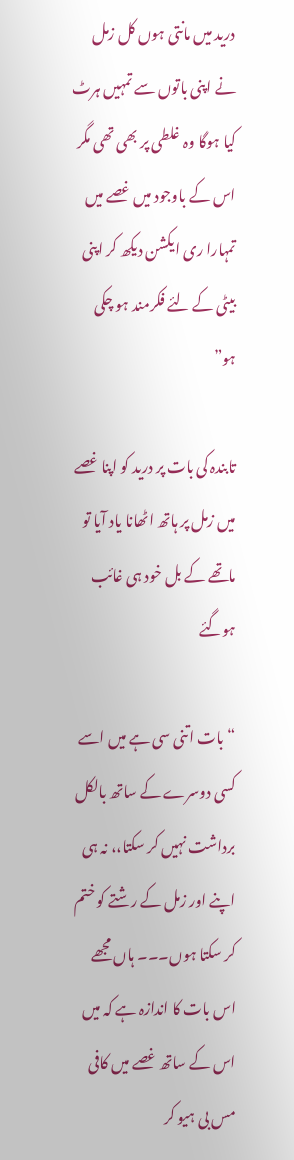درید میں مانتی ہوں کل زمل نے اپنی باتوں سے تمہیں ہرٹ کیا ہوگا وہ غلطی پر بھی تھی مگر اس کے باوجود میں غصے میں تمہارا ری ایکشن دیکھ کر اپنی بیٹی کے لئے فکرمند ہو چکی ہو”

تابندہ کی بات پر درید کو اپنا غصے میں زمل پر ہاتھ اٹھانا یاد آیا تو ماتھے کے بل خود ہی غائب ہوگئے

“بات اتنی سی ہے میں اسے کسی دوسرے کے ساتھ بالکل برداشت نہیں کر سکتا،، نہ ہی اپنے اور زمل کے رشتے کو ختم کر سکتا ہوں۔۔۔ ہاں مجھے اس بات کا اندازہ ہے کہ میں اس کے ساتھ غصے میں کافی مس بی ہیو کر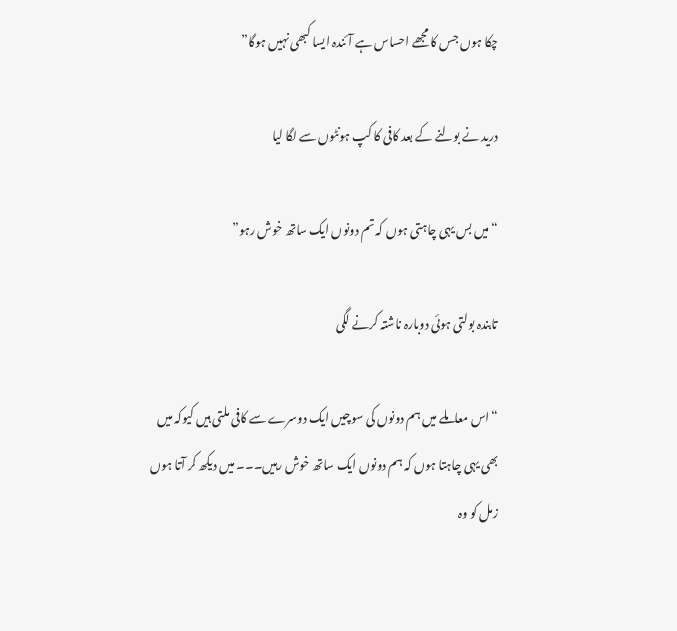چکا ہوں جس کا مجھے احساس ہے آئندہ ایسا کبھی نہیں ہوگا”

درید نے بولنے کے بعد کافی کا کپ ہونٹوں سے لگا لیا

“میں بس یہی چاہتی ہوں کہ تم دونوں ایک ساتھ خوش رہو”

تابندہ بولتی ہوئی دوبارہ ناشتہ کرنے لگی

“اس معاملے میں ہم دونوں کی سوچیں ایک دوسرے سے کافی ملتی ہیں کیوکہ میں بھی یہی چاہتا ہوں کہ ہم دونوں ایک ساتھ خوش رہیں۔۔۔ میں دیکھ کر آتا ہوں زمل کو وہ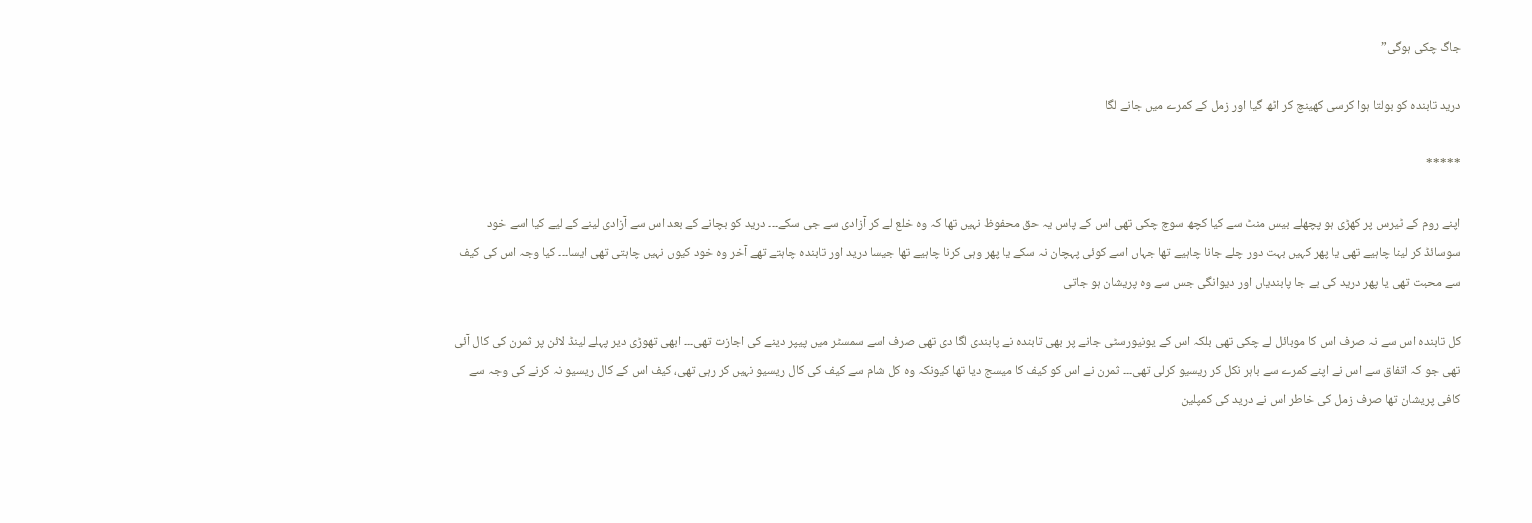جاگ چکی ہوگی”

درید تابندہ کو بولتا ہوا کرسی کھینچ کر اٹھ گیا اور زمل کے کمرے میں جانے لگا

*****

اپنے روم کے ٹیرس پر کھڑی ہو پچھلے بیس منٹ سے کیا کچھ سوچ چکی تھی اس کے پاس یہ حق محفوظ نہیں تھا کہ وہ خلع لے کر آزادی سے جی سکے۔۔۔ درید کو بچانے کے بعد اس سے آزادی لینے کے لیے کیا اسے خود سوسائڈ کر لینا چاہیے تھی یا پھر کہیں بہت دور چلے جانا چاہیے تھا جہاں اسے کوئی پہچان نہ سکے یا پھر وہی کرنا چاہیے تھا جیسا درید اور تابندہ چاہتے تھے آخر وہ خود کیوں نہیں چاہتی تھی ایسا۔۔۔ کیا وجہ اس کی کیف سے محبت تھی یا پھر درید کی بے جا پابندیاں اور دیوانگی جس سے وہ پریشان ہو جاتی

کل تابندہ اس سے نہ صرف اس کا موبائل لے چکی تھی بلکہ اس کے یونیورسٹی جانے پر بھی تابندہ نے پابندی لگا دی تھی صرف اسے سمسٹر میں پیپر دینے کی اجازت تھی۔۔۔ ابھی تھوڑی دیر پہلے لینڈ لائن پر ثمرن کی کال آئی تھی جو کہ اتفاق سے اس نے اپنے کمرے سے باہر نکل کر ریسیو کرلی تھی۔۔۔ ثمرن نے اس کو کیف کا میسج دیا تھا کیونکہ وہ کل شام سے کیف کی کال ریسیو نہیں کر رہی تھی، کیف اس کے کال ریسیو نہ کرنے کی وجہ سے کافی پریشان تھا صرف زمل کی خاطر اس نے درید کی کمپلین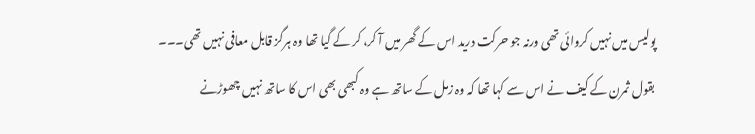پولیس میں نہیں کروائی تھی ورنہ جو حرکت درید اس کے گھر میں آ کر، کر کے گیا تھا وہ ہرگز قابل معافی نہیں تھی۔۔۔ بقول ثمرن کے کیف نے اس سے کہا تھا کہ وہ زمل کے ساتھ ہے وہ کبھی بھی اس کا ساتھ نہیں چھوڑنے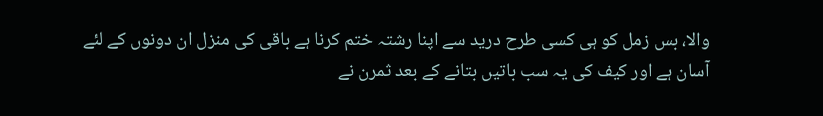والا، بس زمل کو ہی کسی طرح درید سے اپنا رشتہ ختم کرنا ہے باقی کی منزل ان دونوں کے لئے آسان ہے اور کیف کی یہ سب باتیں بتانے کے بعد ثمرن نے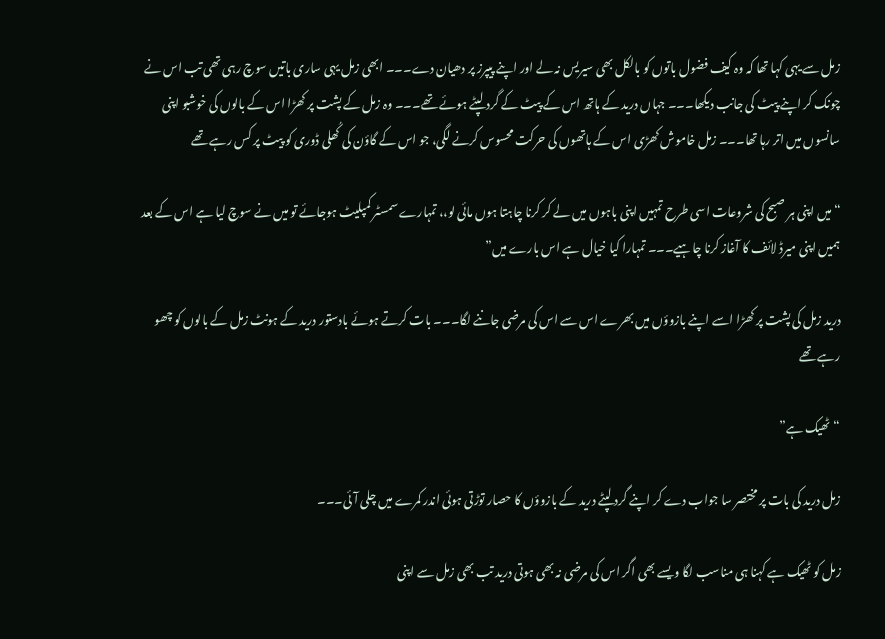زمل سے یہی کہا تھا کہ وہ کیف فضول باتوں کو بالکل بھی سیریس نہ لے اور اپنے پیپرز پر دھیان دے۔۔۔ ابھی زمل یہی ساری باتیں سوچ رہی تھی تب اس نے چونک کر اپنے پیٹ کی جانب دیکھا۔۔۔ جہاں درید کے ہاتھ اس کے پیٹ کے گرد لپٹے ہوئے تھے۔۔۔ وہ زمل کے پشت پر کھڑا اس کے بالوں کی خوشبو اپنی سانسوں میں اتر رہا تھا۔۔۔ زمل خاموش کھڑی اس کے ہاتھوں کی حرکت محسوس کرنے لگی، جو اس کے گاؤن کی کُھلی ڈوری کو پیٹ پر کس رہے تھے

“میں اپنی ہر صبح کی شروعات اسی طرح تمہیں اپنی باہوں میں لے کر کرنا چاہتا ہوں مائی لو،، تمہارے سمسٹر کمپلیٹ ہوجائے تو میں نے سوچ لیا ہے اس کے بعد ہمیں اپنی میرڈ لائف کا آغاز کرنا چاہیے۔۔۔ تمہارا کیا خیال ہے اس بارے میں”

درید زمل کی پشت پر کھڑا اسے اپنے بازوؤں میں بھرے اس سے اس کی مرضی جاننے لگا۔۔۔ بات کرتے ہوئے بادستور درید کے ہونٹ زمل کے بالوں کو چھو رہے تھے

“ٹھیک ہے”

زمل درید کی بات پر مختصر سا جواب دے کر اپنے گرد لپٹے درید کے بازوؤں کا حصار توڑتی ہوئی اندر کمرے میں چلی آئی۔۔۔

زمل کو ٹھیک ہے کہنا ہی مناسب لگا ویسے بھی اگر اس کی مرضی نہ بھی ہوتی درید تب بھی زمل سے اپنی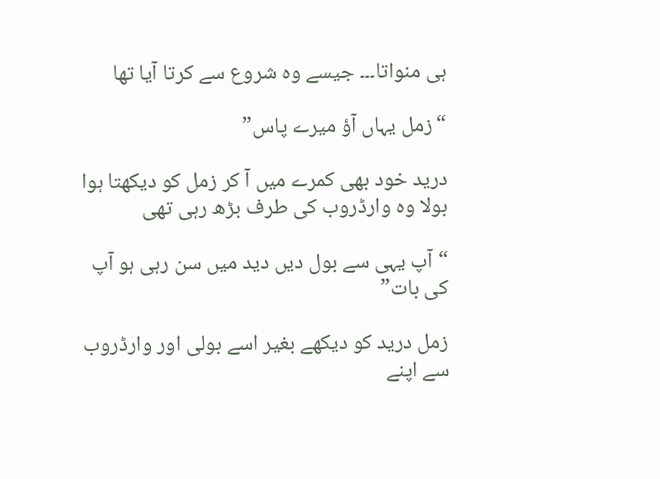ہی منواتا۔۔۔ جیسے وہ شروع سے کرتا آیا تھا

“زمل یہاں آؤ میرے پاس”

درید خود بھی کمرے میں آ کر زمل کو دیکھتا ہوا بولا وہ وارڈروب کی طرف بڑھ رہی تھی

“آپ یہی سے بول دیں دید میں سن رہی ہو آپ کی بات”

زمل درید کو دیکھے بغیر اسے بولی اور وارڈروب سے اپنے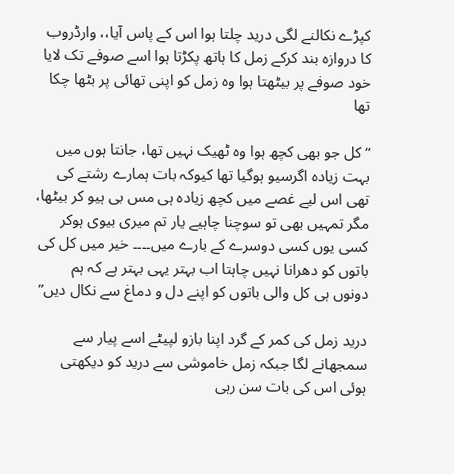کپڑے نکالنے لگی درید چلتا ہوا اس کے پاس آیا،، وارڈروب کا دروازہ بند کرکے زمل کا ہاتھ پکڑتا ہوا اسے صوفے تک لایا خود صوفے پر بیٹھتا ہوا وہ زمل کو اپنی تھائی پر بٹھا چکا تھا

“کل جو بھی کچھ ہوا وہ ٹھیک نہیں تھا، جانتا ہوں میں بہت زیادہ اگرسیو ہوگیا تھا کیوکہ بات ہمارے رشتے کی تھی اس لیے غصے میں کچھ زیادہ ہی مس بی ہیو کر بیٹھا، مگر تمہیں بھی تو سوچنا چاہیے یار تم میری بیوی ہوکر کسی یوں کسی دوسرے کے بارے میں۔۔۔۔ خیر میں کل کی باتوں کو دھرانا نہیں چاہتا اب بہتر یہی بہتر ہے کہ ہم دونوں ہی کل والی باتوں کو اپنے دل و دماغ سے نکال دیں”

درید زمل کی کمر کے گرد اپنا بازو لپیٹے اسے پیار سے سمجھانے لگا جبکہ زمل خاموشی سے درید کو دیکھتی ہوئی اس کی بات سن رہی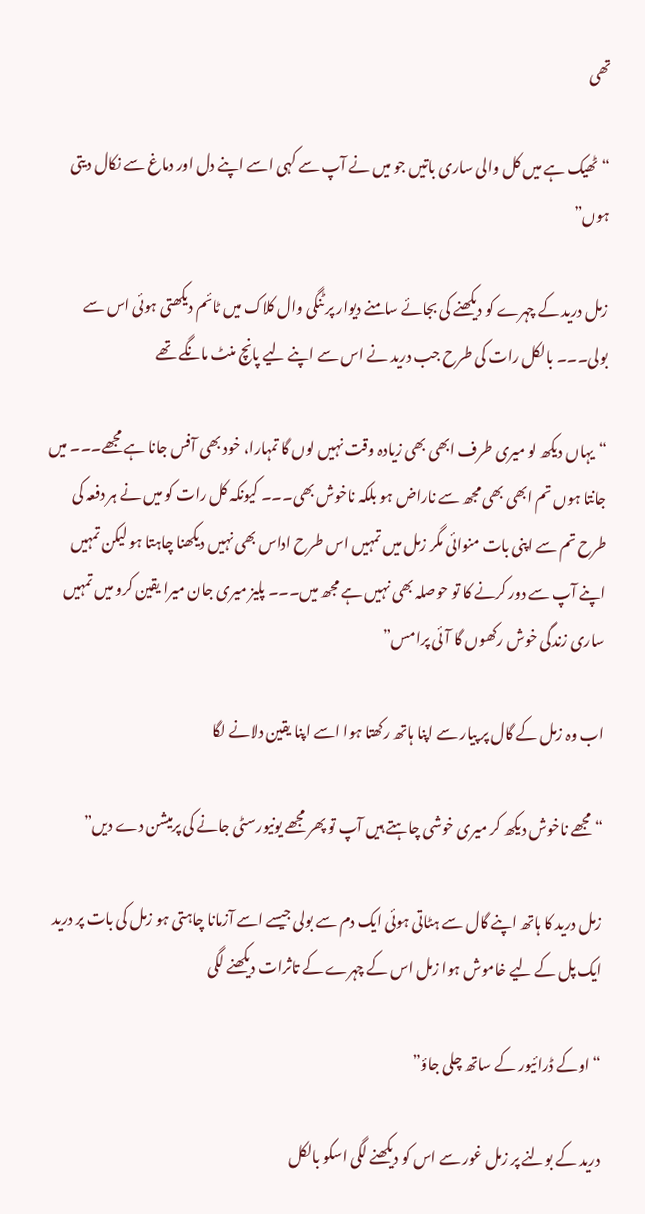تھی

“ٹھیک ہے میں کل والی ساری باتیں جو میں نے آپ سے کہی اسے اپنے دل اور دماغ سے نکال دیتی ہوں”

زمل درید کے چہرے کو دیکھنے کی بجائے سامنے دیوار پر ٹنگی وال کلاک میں ٹائم دیکھتی ہوئی اس سے بولی۔۔۔ بالکل رات کی طرح جب درید نے اس سے اپنے لیے پانچ منٹ مانگے تھے

“یہاں دیکھ لو میری طرف ابھی بھی زیادہ وقت نہیں لوں گا تمہارا، خود بھی آفس جانا ہے مجھے۔۔۔ میں جانتا ہوں تم ابھی بھی مجھ سے ناراض ہو بلکہ ناخوش بھی۔۔۔ کیونکہ کل رات کو میں نے ہر دفعہ کی طرح تم سے اپنی بات منوائی مگر زمل میں تمہیں اس طرح اداس بھی نہیں دیکھنا چاہتا ہو لیکن تمہیں اپنے آپ سے دور کرنے کا تو حوصلہ بھی نہیں ہے مجھ میں۔۔۔ پلیز میری جان میرا یقین کرو میں تمہیں ساری زندگی خوش رکھوں گا آئی پرامس”

اب وہ زمل کے گال پر پیار سے اپنا ہاتھ رکھتا ہوا اسے اپنا یقین دلانے لگا

“مجھے ناخوش دیکھ کر میری خوشی چاہتے ہیں آپ تو پھر مجھے یونیورسٹی جانے کی پرمیشن دے دیں”

زمل درید کا ہاتھ اپنے گال سے ہٹاتی ہوئی ایک دم سے بولی جیسے اسے آزمانا چاہتی ہو زمل کی بات پر درید ایک پل کے لیے خاموش ہوا زمل اس کے چہرے کے تاثرات دیکھنے لگی

“اوکے ڈرائیور کے ساتھ چلی جاؤ”

درید کے بولنے پر زمل غور سے اس کو دیکھنے لگی اسکو بالکل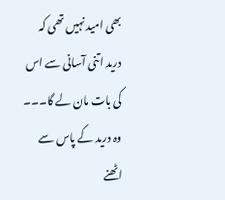بھی امید نہیں تھی کہ درید اتنی آسانی سے اس کی بات مان لے گا۔۔۔ وہ درید کے پاس سے اٹھنے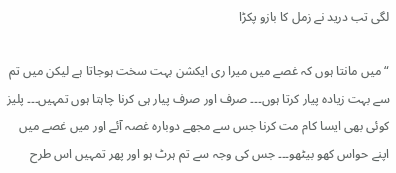لگی تب درید نے زمل کا بازو پکڑا

“میں مانتا ہوں کہ غصے میں میرا ری ایکشن بہت سخت ہوجاتا ہے لیکن میں تم سے بہت زیادہ پیار کرتا ہوں۔۔۔ صرف اور صرف پیار ہی کرنا چاہتا ہوں تمہیں۔۔۔ پلیز کوئی بھی ایسا کام مت کرنا جس سے مجھے دوبارہ غصہ آئے اور میں غصے میں اپنے حواس کھو بیٹھو۔۔۔ جس کی وجہ سے تم ہرٹ ہو اور پھر تمہیں اس طرح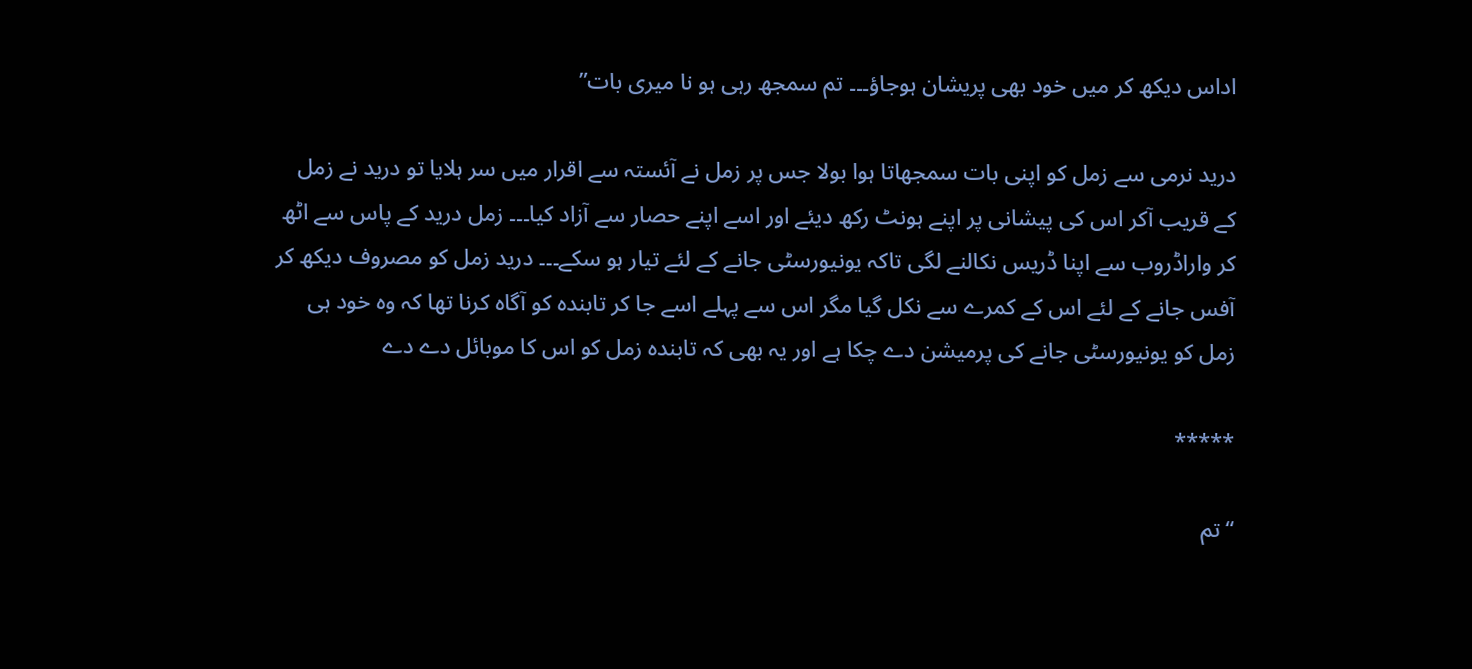اداس دیکھ کر میں خود بھی پریشان ہوجاؤ۔۔۔ تم سمجھ رہی ہو نا میری بات”

درید نرمی سے زمل کو اپنی بات سمجھاتا ہوا بولا جس پر زمل نے آئستہ سے اقرار میں سر ہلایا تو درید نے زمل کے قریب آکر اس کی پیشانی پر اپنے ہونٹ رکھ دیئے اور اسے اپنے حصار سے آزاد کیا۔۔۔ زمل درید کے پاس سے اٹھ کر واراڈروب سے اپنا ڈریس نکالنے لگی تاکہ یونیورسٹی جانے کے لئے تیار ہو سکے۔۔۔ درید زمل کو مصروف دیکھ کر آفس جانے کے لئے اس کے کمرے سے نکل گیا مگر اس سے پہلے اسے جا کر تابندہ کو آگاہ کرنا تھا کہ وہ خود ہی زمل کو یونیورسٹی جانے کی پرمیشن دے چکا ہے اور یہ بھی کہ تابندہ زمل کو اس کا موبائل دے دے

*****

“تم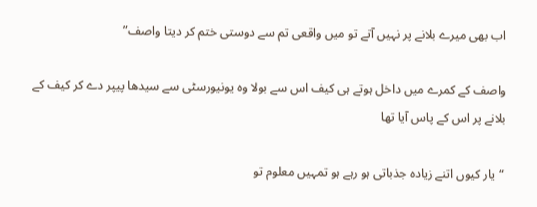اب بھی میرے بلانے پر نہیں آتے تو میں واقعی تم سے دوستی ختم کر دیتا واصف”

واصف کے کمرے میں داخل ہوتے ہی کیف اس سے بولا وہ یونیورسٹی سے سیدھا پیپر دے کر کیف کے بلانے پر اس کے پاس آیا تھا

“یار کیوں اتنے زیادہ جذباتی ہو رہے ہو تمہیں معلوم تو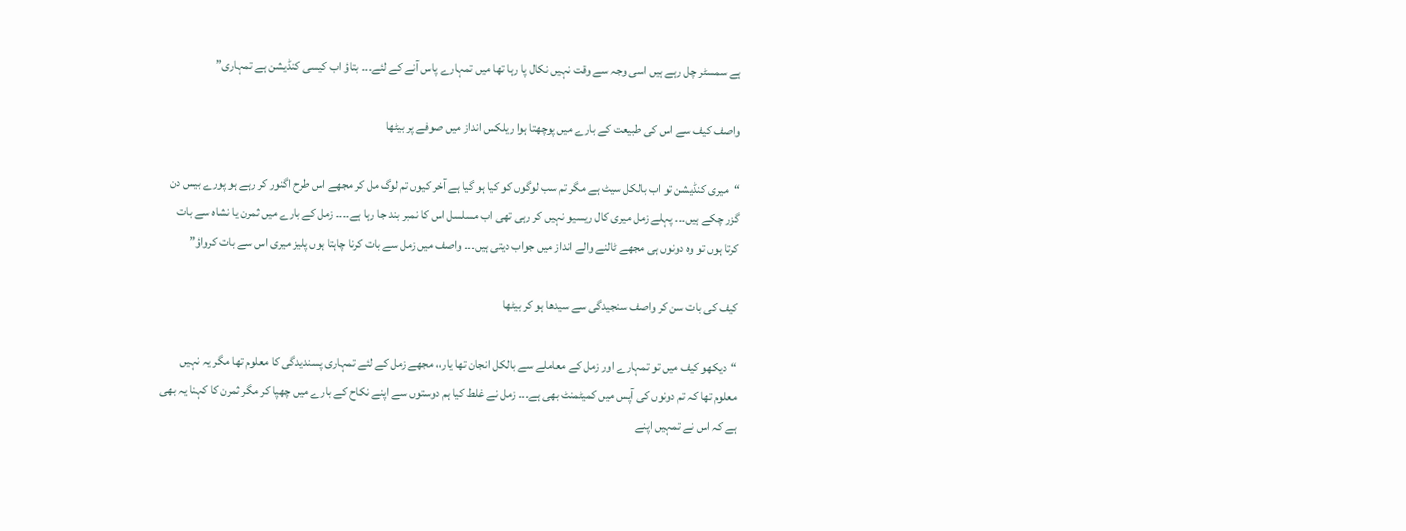ہے سمسٹر چل رہے ہیں اسی وجہ سے وقت نہیں نکال پا رہا تھا میں تمہارے پاس آنے کے لئے۔۔۔ بتاؤ اب کیسی کنڈیشن ہے تمہاری”

واصف کیف سے اس کی طبیعت کے بارے میں پوچھتا ہوا ریلکس انداز میں صوفے پر بیٹھا

“میری کنڈیشن تو اب بالکل سیٹ ہے مگر تم سب لوگوں کو کیا ہو گیا ہے آخر کیوں تم لوگ مل کر مجھے اس طرح اگنور کر رہے ہو پورے بیس دن گزر چکے ہیں۔۔۔ پہلے زمل میری کال ریسیو نہیں کر رہی تھی اب مسلسل اس کا نمبر بند جا رہا ہے۔۔۔۔ زمل کے بارے میں ثمرن یا نشاہ سے بات کرتا ہوں تو وہ دونوں ہی مجھے ٹالنے والے انداز میں جواب دیتی ہیں۔۔۔ واصف میں زمل سے بات کرنا چاہتا ہوں پلیز میری اس سے بات کرواؤ”

کیف کی بات سن کر واصف سنجیدگی سے سیدھا ہو کر بیٹھا

“دیکھو کیف میں تو تمہارے اور زمل کے معاملے سے بالکل انجان تھا یار،، مجھے زمل کے لئے تمہاری پسندیدگی کا معلوم تھا مگر یہ نہیں معلوم تھا کہ تم دونوں کی آپس میں کمیٹمنٹ بھی ہے۔۔۔ زمل نے غلط کیا ہم دوستوں سے اپنے نکاح کے بارے میں چھپا کر مگر ثمرن کا کہنا یہ بھی ہے کہ اس نے تمہیں اپنے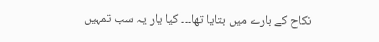نکاح کے بارے میں بتایا تھا۔۔۔ کیا یار یہ سب تمہیں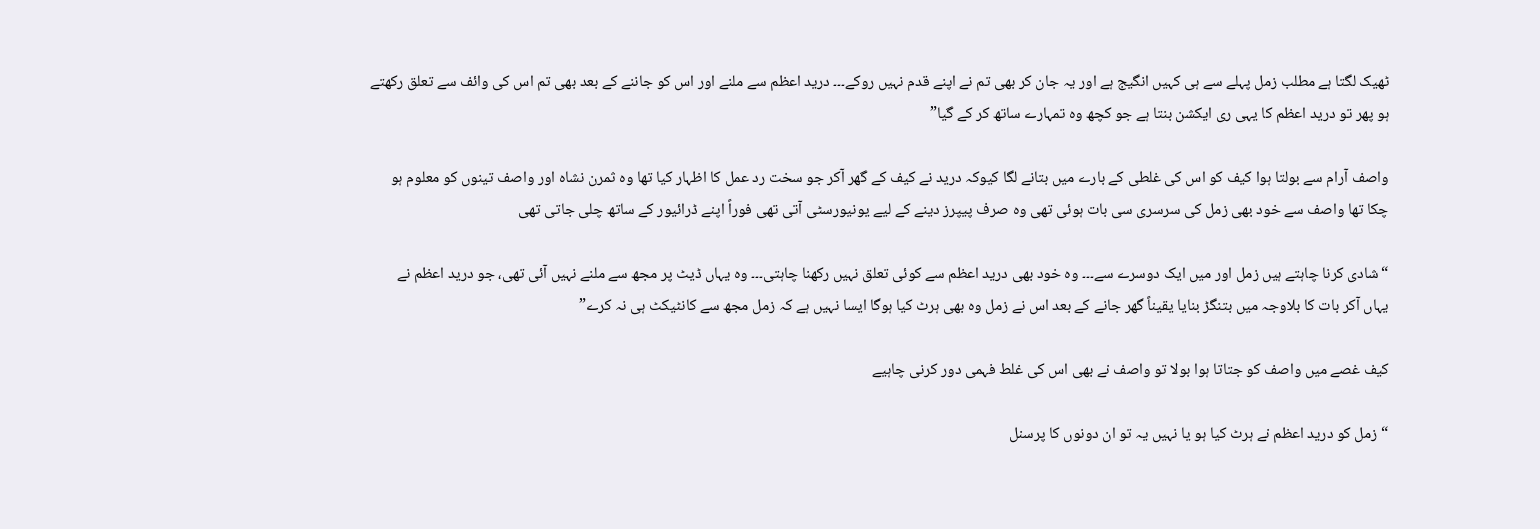ٹھیک لگتا ہے مطلب زمل پہلے سے ہی کہیں انگیج ہے اور یہ جان کر بھی تم نے اپنے قدم نہیں روکے۔۔۔ درید اعظم سے ملنے اور اس کو جاننے کے بعد بھی تم اس کی وائف سے تعلق رکھتے ہو پھر تو درید اعظم کا یہی ری ایکشن بنتا ہے جو کچھ وہ تمہارے ساتھ کر کے گیا”

واصف آرام سے بولتا ہوا کیف کو اس کی غلطی کے بارے میں بتانے لگا کیوکہ درید نے کیف کے گھر آکر جو سخت رد عمل کا اظہار کیا تھا وہ ثمرن نشاہ اور واصف تینوں کو معلوم ہو چکا تھا واصف سے خود بھی زمل کی سرسری سی بات ہوئی تھی وہ صرف پیپرز دینے کے لیے یونیورسٹی آتی تھی فوراً اپنے ڈرائیور کے ساتھ چلی جاتی تھی

“شادی کرنا چاہتے ہیں زمل اور میں ایک دوسرے سے۔۔۔ وہ خود بھی درید اعظم سے کوئی تعلق نہیں رکھنا چاہتی۔۔۔ وہ یہاں ڈیٹ پر مجھ سے ملنے نہیں آئی تھی، جو درید اعظم نے یہاں آکر بات کا بلاوجہ میں بتنگڑ بنایا یقیناً گھر جانے کے بعد اس نے زمل وہ بھی ہرٹ کیا ہوگا ایسا نہیں ہے کہ زمل مجھ سے کانٹیکٹ ہی نہ کرے”

کیف غصے میں واصف کو جتاتا ہوا بولا تو واصف نے بھی اس کی غلط فہمی دور کرنی چاہیے

“زمل کو درید اعظم نے ہرٹ کیا ہو یا نہیں یہ تو ان دونوں کا پرسنل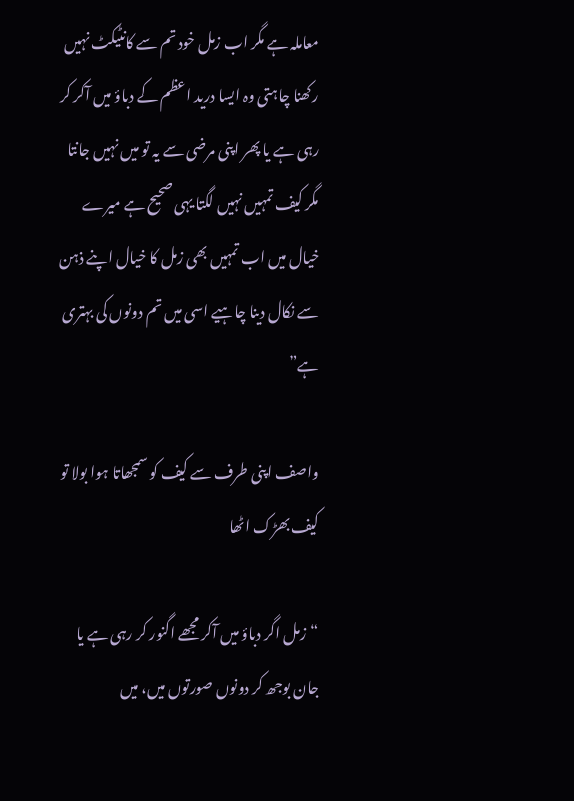معاملہ ہے مگر اب زمل خود تم سے کانٹیکٹ نہیں رکھنا چاہتی وہ ایسا درید اعظم کے دباؤ میں آکر کر رہی ہے یا پھر اپنی مرضی سے یہ تو میں نہیں جانتا مگر کیف تمہیں نہیں لگتا یہی صحیح ہے میرے خیال میں اب تمہیں بھی زمل کا خیال اپنے ذہن سے نکال دینا چاہیے اسی میں تم دونوں کی بہتری ہے”

واصف اپنی طرف سے کیف کو سمجھاتا ہوا بولا تو کیف بھڑک اٹھا

“زمل اگر دباؤ میں آکر مجھے اگنور کر رہی ہے یا جان بوجھ کر دونوں صورتوں میں، میں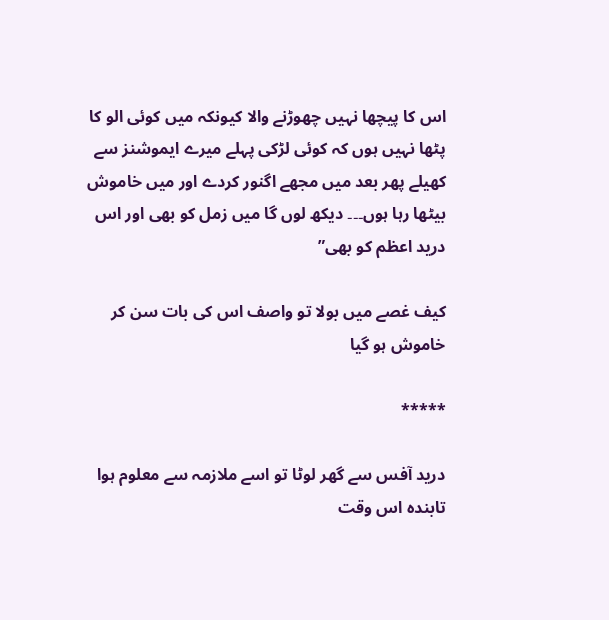اس کا پیچھا نہیں چھوڑنے والا کیونکہ میں کوئی الو کا پٹھا نہیں ہوں کہ کوئی لڑکی پہلے میرے ایموشنز سے کھیلے پھر بعد میں مجھے اگنور کردے اور میں خاموش بیٹھا رہا ہوں۔۔۔ دیکھ لوں گا میں زمل کو بھی اور اس درید اعظم کو بھی”

کیف غصے میں بولا تو واصف اس کی بات سن کر خاموش ہو گیا

*****

درید آفس سے گھر لوٹا تو اسے ملازمہ سے معلوم ہوا تابندہ اس وقت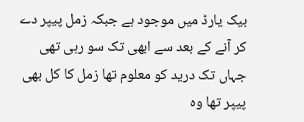بیک یارڈ میں موجود ہے جبکہ زمل پیپر دے کر آنے کے بعد سے ابھی تک سو رہی تھی جہاں تک درید کو معلوم تھا زمل کا کل بھی پیپر تھا وہ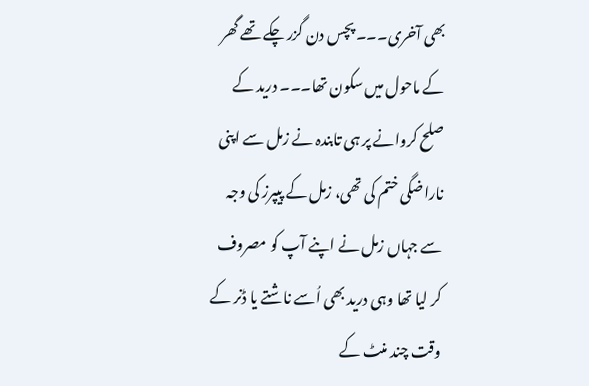بھی آخری۔۔۔ پچس دن گزر چکے تھے گھر کے ماحول میں سکون تھا۔۔۔ درید کے صلح کروانے پر ہی تابندہ نے زمل سے اپنی ناراضگی ختم کی تھی، زمل کے پیپرز کی وجہ سے جہاں زمل نے اپنے آپ کو مصروف کر لیا تھا وہی درید بھی اُسے ناشتے یا ڈنر کے وقت چند منٹ کے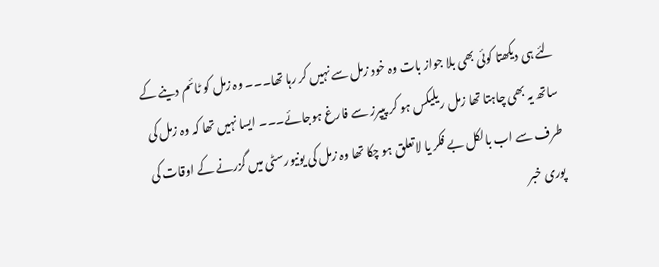لئے ہی دیکھتا کوئی بھی بلا جواز بات وہ خود زمل سے نہیں کر رہا تھا۔۔۔ وہ زمل کو ٹائم دینے کے ساتھ یہ بھی چاہتا تھا زمل ریلیکس ہو کر پیپرز سے فارغ ہوجائے۔۔۔ ایسا نہیں تھا کہ وہ زمل کی طرف سے اب بالکل بے فکر یا لاتعلق ہو چکا تھا وہ زمل کی یونیورسٹی میں گزرنے کے اوقات کی پوری خبر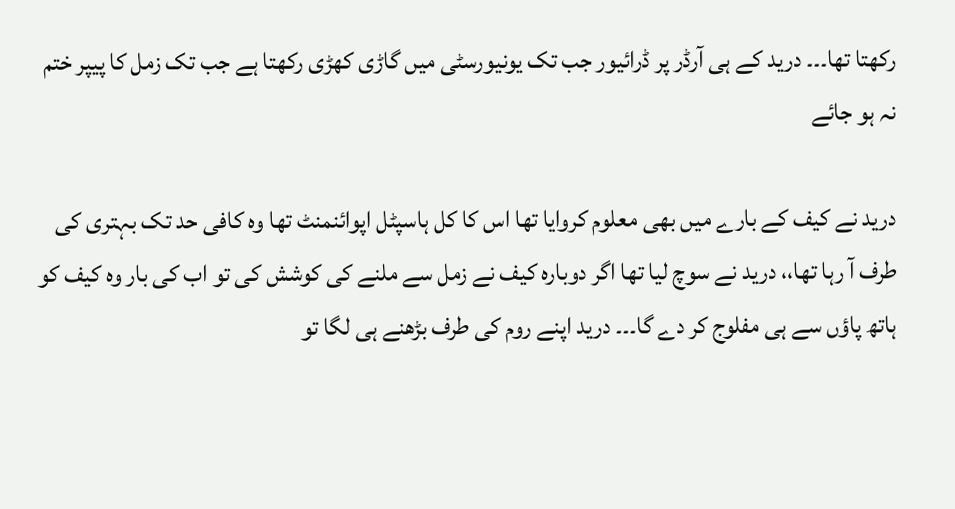رکھتا تھا۔۔۔ درید کے ہی آرڈر پر ڈرائیور جب تک یونیورسٹی میں گاڑی کھڑی رکھتا ہے جب تک زمل کا پیپر ختم نہ ہو جائے

درید نے کیف کے بارے میں بھی معلوم کروایا تھا اس کا کل ہاسپٹل اپوائنمنٹ تھا وہ کافی حد تک بہتری کی طرف آ رہا تھا،، درید نے سوچ لیا تھا اگر دوبارہ کیف نے زمل سے ملنے کی کوشش کی تو اب کی بار وہ کیف کو ہاتھ پاؤں سے ہی مفلوج کر دے گا۔۔۔ درید اپنے روم کی طرف بڑھنے ہی لگا تو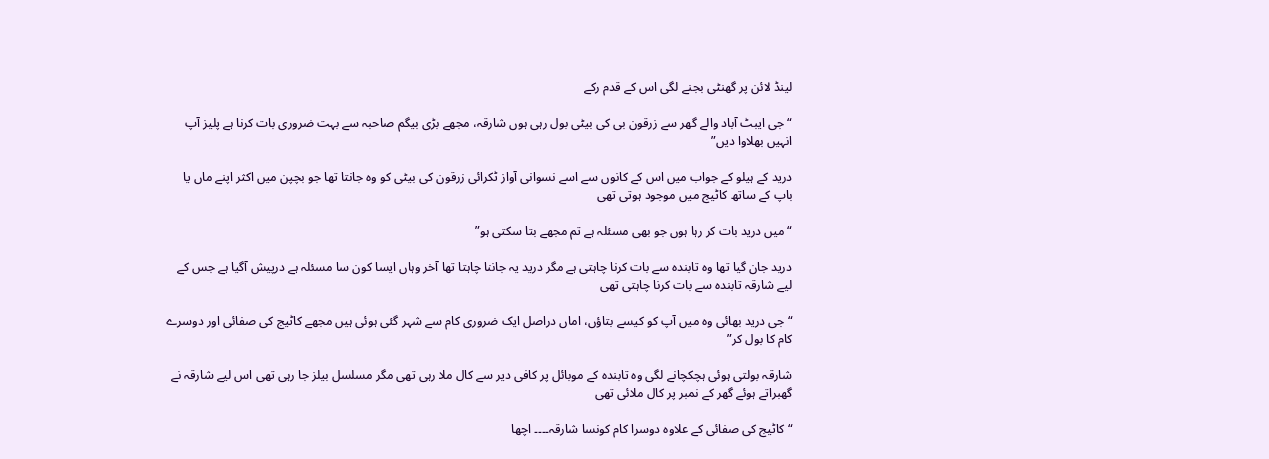لینڈ لائن پر گھنٹی بجنے لگی اس کے قدم رکے

“جی ایبٹ آباد والے گھر سے زرقون بی کی بیٹی بول رہی ہوں شارقہ، مجھے بڑی بیگم صاحبہ سے بہت ضروری بات کرنا ہے پلیز آپ انہیں بھلاوا دیں”

درید کے ہیلو کے جواب میں اس کے کانوں سے اسے نسوانی آواز ٹکرائی زرقون کی بیٹی کو وہ جانتا تھا جو بچپن میں اکثر اپنے ماں یا باپ کے ساتھ کاٹیج میں موجود ہوتی تھی

“میں درید بات کر رہا ہوں جو بھی مسئلہ ہے تم مجھے بتا سکتی ہو”

درید جان گیا تھا وہ تابندہ سے بات کرنا چاہتی ہے مگر درید یہ جاننا چاہتا تھا آخر وہاں ایسا کون سا مسئلہ ہے درپیش آگیا ہے جس کے لیے شارقہ تابندہ سے بات کرنا چاہتی تھی

“جی درید بھائی وہ میں آپ کو کیسے بتاؤں، اماں دراصل ایک ضروری کام سے شہر گئی ہوئی ہیں مجھے کاٹیج کی صفائی اور دوسرے کام کا بول کر”

شارقہ بولتی ہوئی ہچکچانے لگی وہ تابندہ کے موبائل پر کافی دیر سے کال ملا رہی تھی مگر مسلسل بیلز جا رہی تھی اس لیے شارقہ نے گھبراتے ہوئے گھر کے نمبر پر کال ملائی تھی

“کاٹیج کی صفائی کے علاوہ دوسرا کام کونسا شارقہ۔۔۔۔ اچھا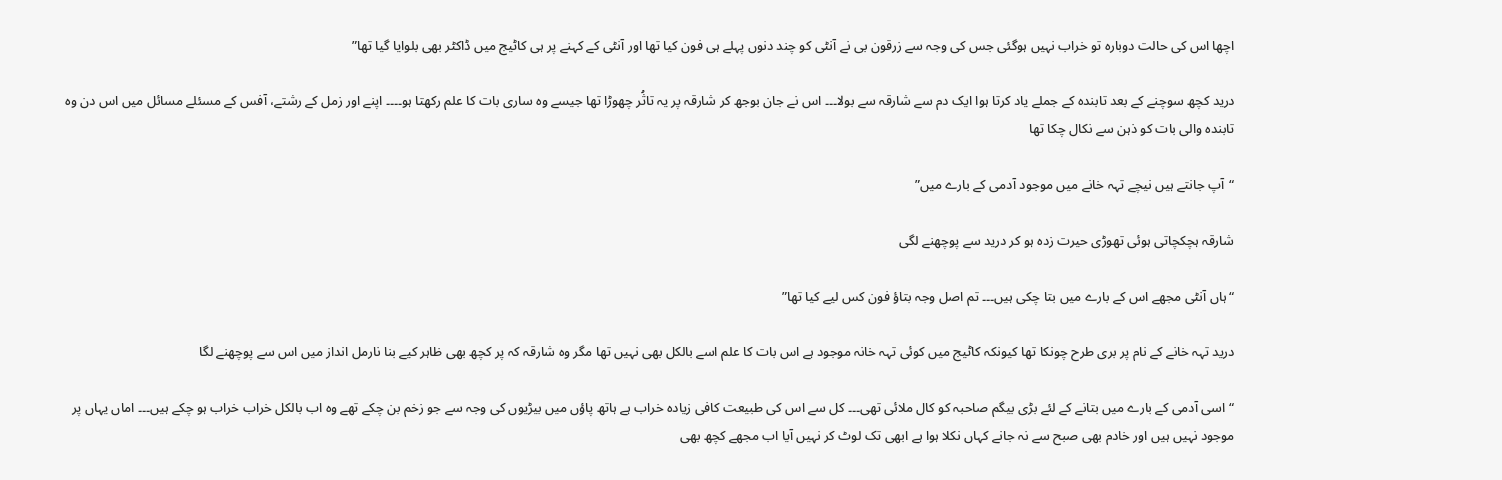اچھا اس کی حالت دوبارہ تو خراب نہیں ہوگئی جس کی وجہ سے زرقون بی نے آنٹی کو چند دنوں پہلے ہی فون کیا تھا اور آنٹی کے کہنے پر ہی کاٹیج میں ڈاکٹر بھی بلوایا گیا تھا”

درید کچھ سوچنے کے بعد تابندہ کے جملے یاد کرتا ہوا ایک دم سے شارقہ سے بولا۔۔۔ اس نے جان بوجھ کر شارقہ پر یہ تاثُر چھوڑا تھا جیسے وہ ساری بات کا علم رکھتا ہو۔۔۔۔ اپنے اور زمل کے رشتے، آفس کے مسئلے مسائل میں اس دن وہ تابندہ والی بات کو ذہن سے نکال چکا تھا

“آپ جانتے ہیں نیچے تہہ خانے میں موجود آدمی کے بارے میں”

شارقہ ہچکچاتی ہوئی تھوڑی حیرت زدہ ہو کر درید سے پوچھنے لگی

“ہاں آنٹی مجھے اس کے بارے میں بتا چکی ہیں۔۔۔ تم اصل وجہ بتاؤ فون کس لیے کیا تھا”

درید تہہ خانے کے نام پر بری طرح چونکا تھا کیونکہ کاٹیج میں کوئی تہہ خانہ موجود ہے اس بات کا علم اسے بالکل بھی نہیں تھا مگر وہ شارقہ کہ پر کچھ بھی ظاہر کیے بنا نارمل انداز میں اس سے پوچھنے لگا

“اسی آدمی کے بارے میں بتانے کے لئے بڑی بیگم صاحبہ کو کال ملائی تھی۔۔۔ کل سے اس کی طبیعت کافی زیادہ خراب ہے ہاتھ پاؤں میں بیڑیوں کی وجہ سے جو زخم بن چکے تھے وہ اب بالکل خراب خراب ہو چکے ہیں۔۔۔ اماں یہاں پر موجود نہیں ہیں اور خادم بھی صبح سے نہ جانے کہاں نکلا ہوا ہے ابھی تک لوٹ کر نہیں آیا اب مجھے کچھ بھی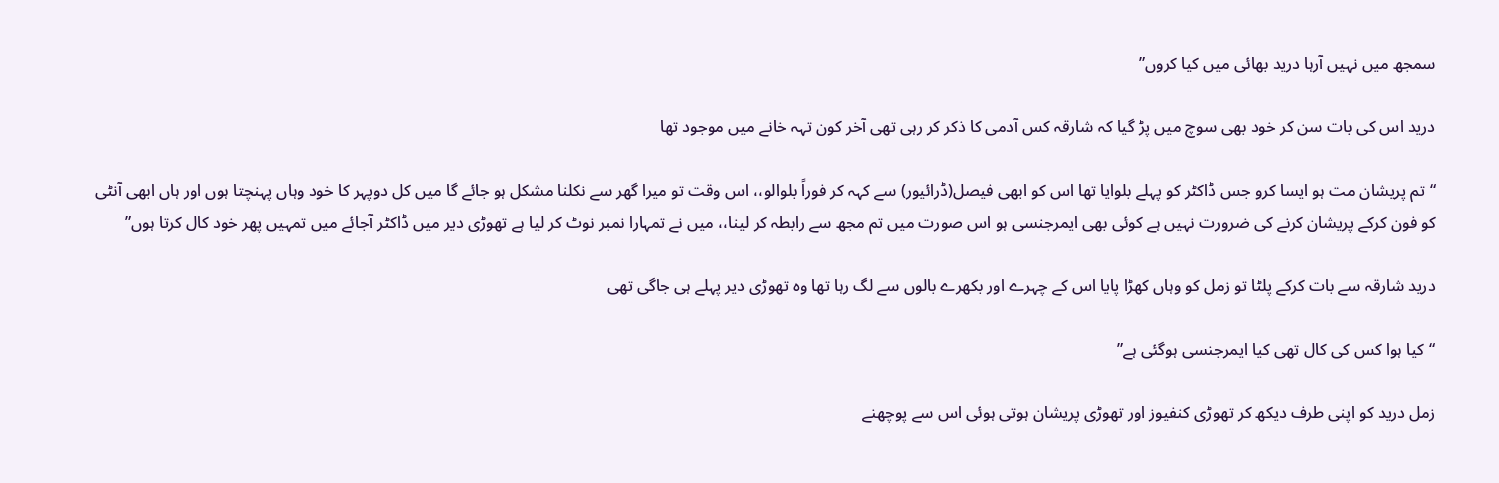سمجھ میں نہیں آرہا درید بھائی میں کیا کروں”

درید اس کی بات سن کر خود بھی سوچ میں پڑ گیا کہ شارقہ کس آدمی کا ذکر کر رہی تھی آخر کون تہہ خانے میں موجود تھا

“تم پریشان مت ہو ایسا کرو جس ڈاکٹر کو پہلے بلوایا تھا اس کو ابھی فیصل(ڈرائیور) سے کہہ کر فوراً بلوالو،، اس وقت تو میرا گھر سے نکلنا مشکل ہو جائے گا میں کل دوپہر کا خود وہاں پہنچتا ہوں اور ہاں ابھی آنٹی کو فون کرکے پریشان کرنے کی ضرورت نہیں ہے کوئی بھی ایمرجنسی ہو اس صورت میں تم مجھ سے رابطہ کر لینا،، میں نے تمہارا نمبر نوٹ کر لیا ہے تھوڑی دیر میں ڈاکٹر آجائے میں تمہیں پھر خود کال کرتا ہوں”

درید شارقہ سے بات کرکے پلٹا تو زمل کو وہاں کھڑا پایا اس کے چہرے اور بکھرے بالوں سے لگ رہا تھا وہ تھوڑی دیر پہلے ہی جاگی تھی

“کیا ہوا کس کی کال تھی کیا ایمرجنسی ہوگئی ہے”

زمل درید کو اپنی طرف دیکھ کر تھوڑی کنفیوز اور تھوڑی پریشان ہوتی ہوئی اس سے پوچھنے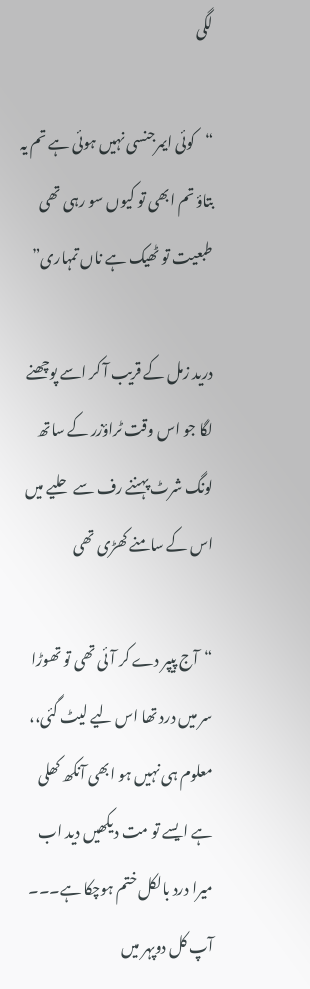لگی

“کوئی ایمرجنسی نہیں ہوئی ہے تم یہ بتاؤ تم ابھی تو کیوں سو رہی تھی طبعیت تو ٹھیک ہے ناں تمہاری”

درید زمل کے قریب آ کر اسے پوچھنے لگا جو اس وقت ٹراؤزر کے ساتھ لونگ شرٹ پہننے رف سے حلیے میں اس کے سامنے کھڑی تھی

“آج پیپر دے کر آئی تھی تو تھوڑا سر میں درد تھا اس لیے لیٹ گئی،، معلوم ہی نہیں ہو ابھی آنکھ کھلی ہے ایسے تو مت دیکھیں دید اب میرا درد بالکل ختم ہوچکا ہے۔۔۔ آپ کل دوپہر میں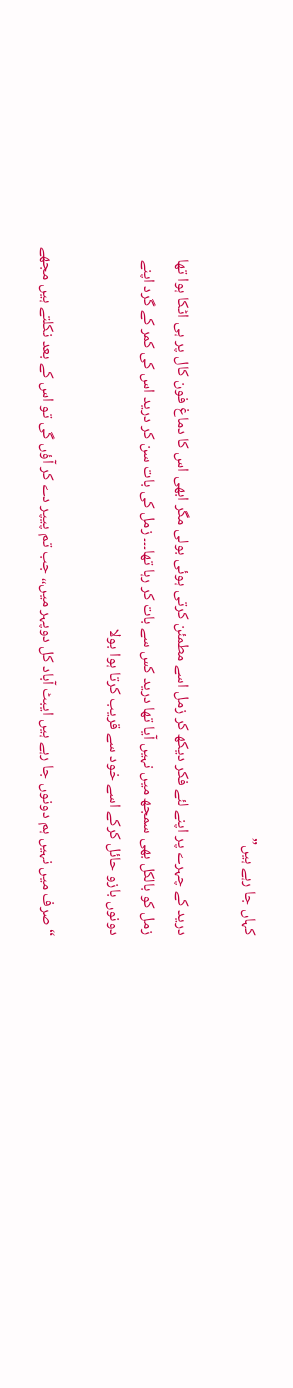کہاں جا رہے ہیں”

درید کے چہرے پر اپنے لئے فکر دیکھ کر زمل اسے مطمئن کرتی ہوئی بولی مگر ابھی اس کا دماغ فون کال پر ہی اٹکا ہوا تھا زمل کو بالکل بھی سمجھ میں نہیں آیا تھا درید کس سے بات کر رہا تھا۔۔۔ زمل کی بات سن کر درید اس کی کمر کے گرد اپنے دونوں بازو حائل کرکے اسے خود سے قریب کرتا ہوا بولا

“صرف میں نہیں ہم دونوں جا رہے ہیں ایبٹ آباد کل دوپہر میں،، جب تم پیپر دے کر آؤں گی تو اس کے بعد نکلتے ہیں مجھے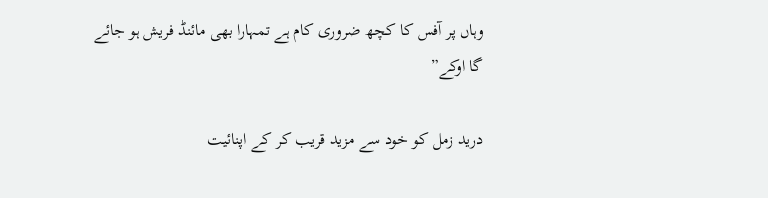وہاں پر آفس کا کچھ ضروری کام ہے تمہارا بھی مائنڈ فریش ہو جائے گا اوکے”

درید زمل کو خود سے مزید قریب کر کے اپنائیت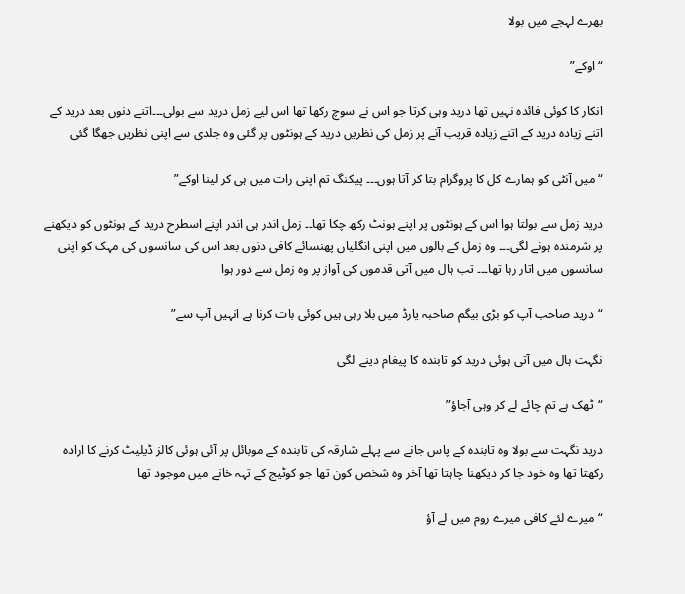بھرے لہجے میں بولا

“اوکے”

انکار کا کوئی فائدہ نہیں تھا درید وہی کرتا جو اس نے سوچ رکھا تھا اس لیے زمل درید سے بولی۔۔۔اتنے دنوں بعد درید کے اتنے زیادہ درید کے اتنے زیادہ قریب آنے پر زمل کی نظریں درید کے ہونٹوں پر گئی وہ جلدی سے اپنی نظریں جھگا گئی

“میں آنٹی کو ہمارے کل کا پروگرام بتا کر آتا ہوں۔۔۔ پیکنگ تم اپنی رات میں ہی کر لینا اوکے”

درید زمل سے بولتا ہوا اس کے ہونٹوں پر اپنے ہونٹ رکھ چکا تھا۔۔ زمل اندر ہی اندر اپنے اسطرح درید کے ہونٹوں کو دیکھنے پر شرمندہ ہونے لگی۔۔۔ وہ زمل کے بالوں میں اپنی انگلیاں پھنسائے کافی دنوں بعد اس کی سانسوں کی مہک کو اپنی سانسوں میں اتار رہا تھا۔۔۔ تب ہال میں آتی قدموں کی آواز پر وہ زمل سے دور ہوا

“درید صاحب آپ کو بڑی بیگم صاحبہ یارڈ میں بلا رہی ہیں کوئی بات کرنا ہے انہیں آپ سے”

نگہت ہال میں آتی ہوئی درید کو تابندہ کا پیغام دینے لگی

“ٹھک ہے تم چائے لے کر وہی آجاؤ”

درید نگہت سے بولا وہ تابندہ کے پاس جانے سے پہلے شارقہ کی تابندہ کے موبائل پر آئی ہوئی کالز ڈیلیٹ کرنے کا ارادہ رکھتا تھا وہ خود جا کر دیکھنا چاہتا تھا آخر وہ شخص کون تھا جو کوٹیج کے تہہ خانے میں موجود تھا

“میرے لئے کافی میرے روم میں لے آؤ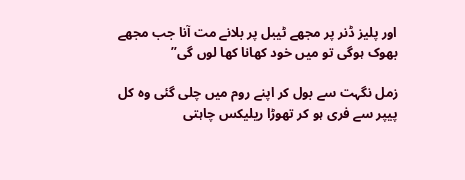اور پلیز ڈنر پر مجھے ٹیبل پر بلانے مت آنا جب مجھے بھوک ہوگی تو میں خود کھانا کھا لوں گی”

زمل نگہت سے بول کر اپنے روم میں چلی گئی وہ کل پیپر سے فری ہو کر تھوڑا ریلیکس چاہتی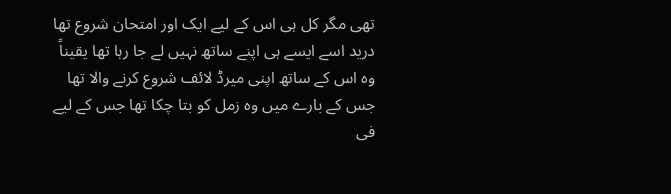تھی مگر کل ہی اس کے لیے ایک اور امتحان شروع تھا درید اسے ایسے ہی اپنے ساتھ نہیں لے جا رہا تھا یقیناً وہ اس کے ساتھ اپنی میرڈ لائف شروع کرنے والا تھا جس کے بارے میں وہ زمل کو بتا چکا تھا جس کے لیے فی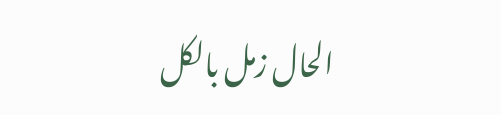الحال زمل بالکل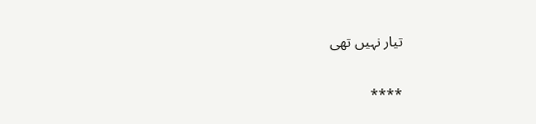تیار نہیں تھی

****